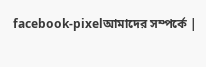facebook-pixelআমাদের সম্পর্কে |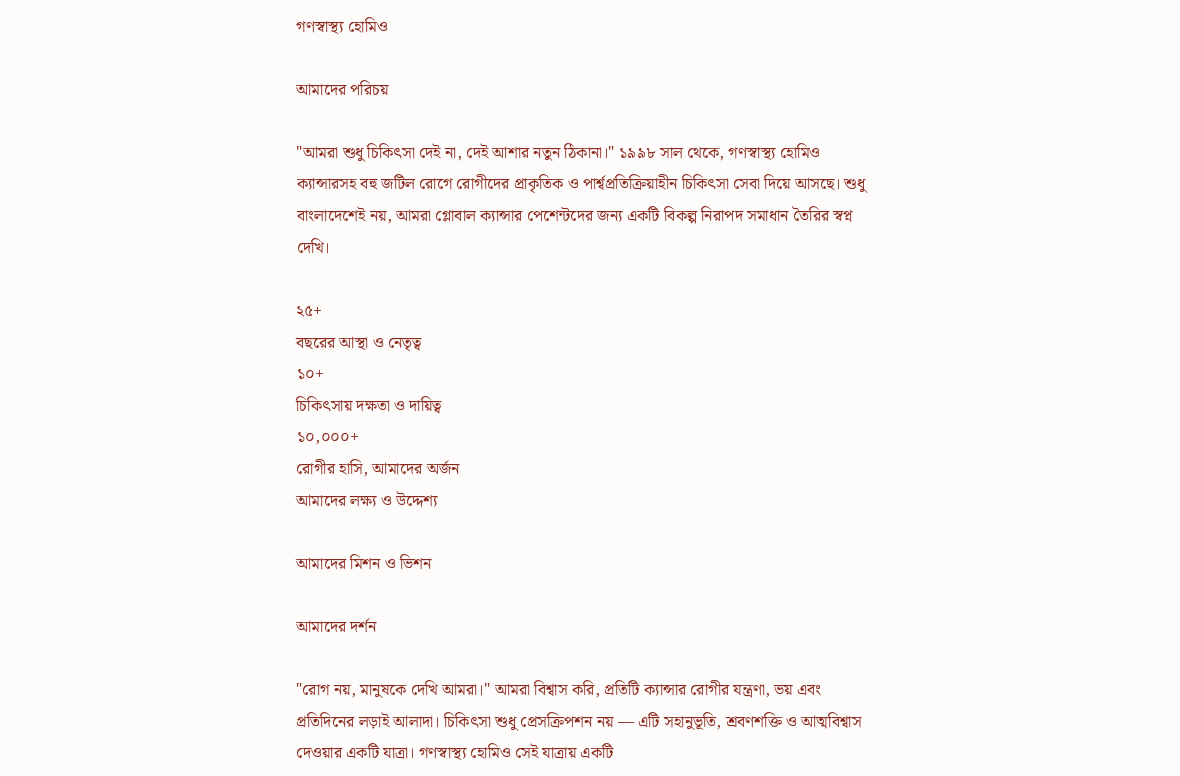গণস্বাস্থ্য হোমিও

আমাদের পরিচয়

"আমরা শুধু চিকিৎসা দেই না, দেই আশার নতুন ঠিকানা।" ১৯৯৮ সাল থেকে, গণস্বাস্থ্য হোমিও ক্যান্সারসহ বহু জটিল রোগে রোগীদের প্রাকৃতিক ও পার্শ্বপ্রতিক্রিয়াহীন চিকিৎসা সেবা দিয়ে আসছে। শুধু বাংলাদেশেই নয়, আমরা গ্লোবাল ক্যান্সার পেশেন্টদের জন্য একটি বিকল্প নিরাপদ সমাধান তৈরির স্বপ্ন দেখি।

২৫+
বছরের আস্থা ও নেতৃত্ব
১০+
চিকিৎসায় দক্ষতা ও দায়িত্ব
১০,০০০+
রোগীর হাসি, আমাদের অর্জন
আমাদের লক্ষ্য ও উদ্দেশ্য

আমাদের মিশন ও ভিশন

আমাদের দর্শন

"রোগ নয়, মানুষকে দেখি আমরা।" আমরা বিশ্বাস করি, প্রতিটি ক্যান্সার রোগীর যন্ত্রণা, ভয় এবং প্রতিদিনের লড়াই আলাদা। চিকিৎসা শুধু প্রেসক্রিপশন নয় — এটি সহানুভূতি, শ্রবণশক্তি ও আত্মবিশ্বাস দেওয়ার একটি যাত্রা। গণস্বাস্থ্য হোমিও সেই যাত্রায় একটি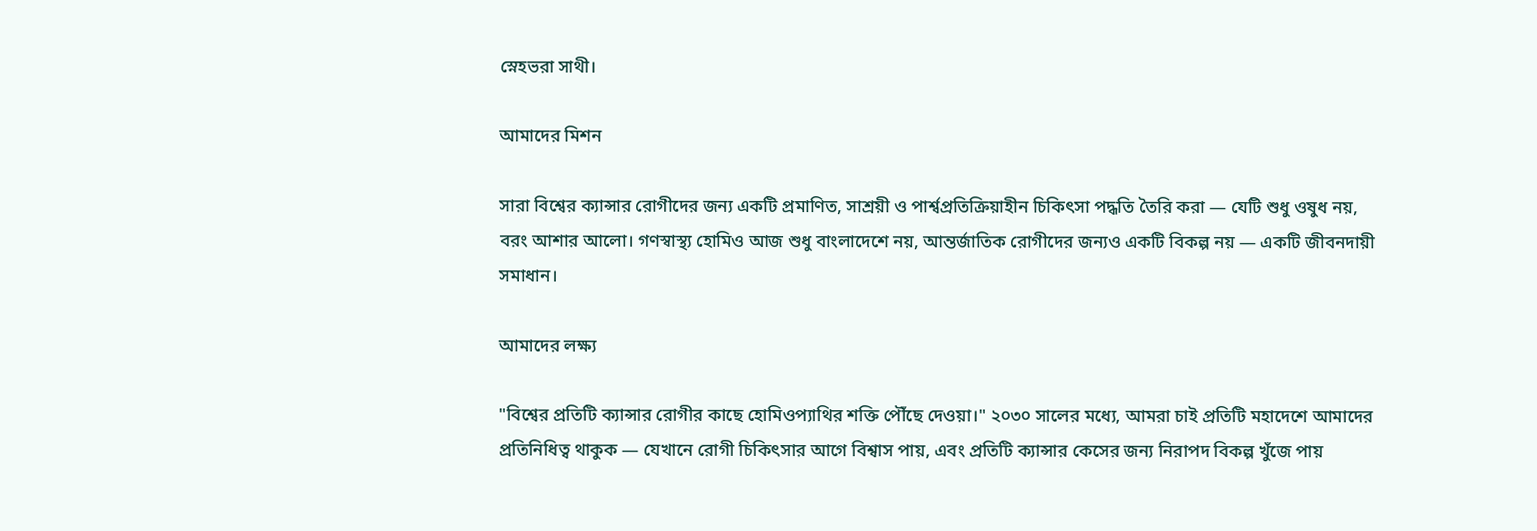স্নেহভরা সাথী।

আমাদের মিশন

সারা বিশ্বের ক্যান্সার রোগীদের জন্য একটি প্রমাণিত, সাশ্রয়ী ও পার্শ্বপ্রতিক্রিয়াহীন চিকিৎসা পদ্ধতি তৈরি করা — যেটি শুধু ওষুধ নয়, বরং আশার আলো। গণস্বাস্থ্য হোমিও আজ শুধু বাংলাদেশে নয়, আন্তর্জাতিক রোগীদের জন্যও একটি বিকল্প নয় — একটি জীবনদায়ী সমাধান।

আমাদের লক্ষ্য

"বিশ্বের প্রতিটি ক্যান্সার রোগীর কাছে হোমিওপ্যাথির শক্তি পৌঁছে দেওয়া।" ২০৩০ সালের মধ্যে, আমরা চাই প্রতিটি মহাদেশে আমাদের প্রতিনিধিত্ব থাকুক — যেখানে রোগী চিকিৎসার আগে বিশ্বাস পায়, এবং প্রতিটি ক্যান্সার কেসের জন্য নিরাপদ বিকল্প খুঁজে পায়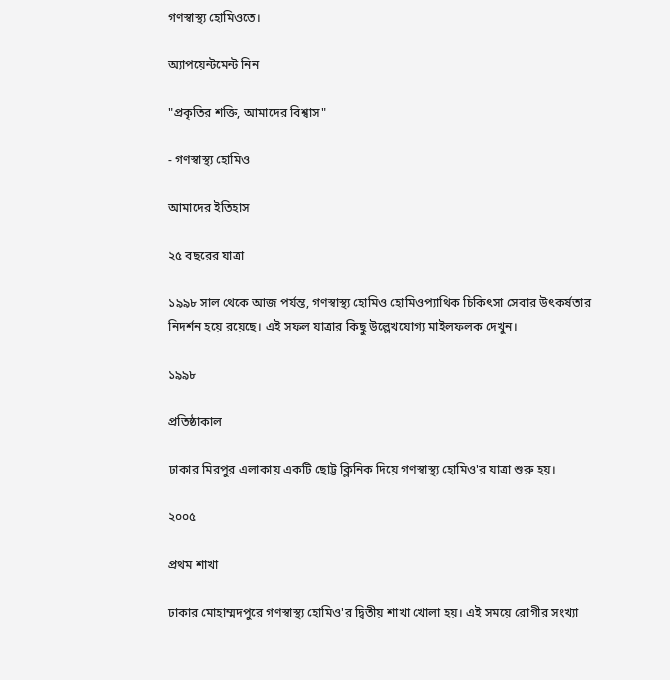গণস্বাস্থ্য হোমিওতে।

অ্যাপয়েন্টমেন্ট নিন

"প্রকৃতির শক্তি, আমাদের বিশ্বাস"

- গণস্বাস্থ্য হোমিও

আমাদের ইতিহাস

২৫ বছরের যাত্রা

১৯৯৮ সাল থেকে আজ পর্যন্ত, গণস্বাস্থ্য হোমিও হোমিওপ্যাথিক চিকিৎসা সেবার উৎকর্ষতার নিদর্শন হয়ে রয়েছে। এই সফল যাত্রার কিছু উল্লেখযোগ্য মাইলফলক দেখুন।

১৯৯৮

প্রতিষ্ঠাকাল

ঢাকার মিরপুর এলাকায় একটি ছোট্ট ক্লিনিক দিয়ে গণস্বাস্থ্য হোমিও'র যাত্রা শুরু হয়।

২০০৫

প্রথম শাখা

ঢাকার মোহাম্মদপুরে গণস্বাস্থ্য হোমিও'র দ্বিতীয় শাখা খোলা হয়। এই সময়ে রোগীর সংখ্যা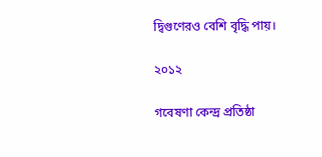দ্বিগুণেরও বেশি বৃদ্ধি পায়।

২০১২

গবেষণা কেন্দ্র প্রতিষ্ঠা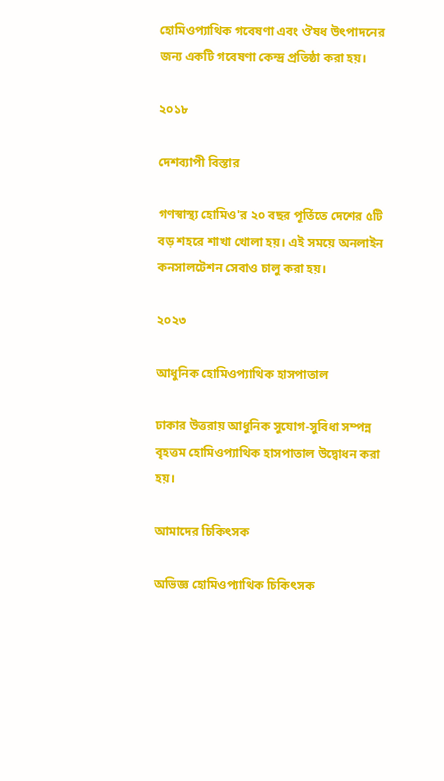হোমিওপ্যাথিক গবেষণা এবং ঔষধ উৎপাদনের জন্য একটি গবেষণা কেন্দ্র প্রতিষ্ঠা করা হয়।

২০১৮

দেশব্যাপী বিস্তার

গণস্বাস্থ্য হোমিও'র ২০ বছর পূর্তিতে দেশের ৫টি বড় শহরে শাখা খোলা হয়। এই সময়ে অনলাইন কনসালটেশন সেবাও চালু করা হয়।

২০২৩

আধুনিক হোমিওপ্যাথিক হাসপাতাল

ঢাকার উত্তরায় আধুনিক সুযোগ-সুবিধা সম্পন্ন বৃহত্তম হোমিওপ্যাথিক হাসপাতাল উদ্বোধন করা হয়।

আমাদের চিকিৎসক

অভিজ্ঞ হোমিওপ্যাথিক চিকিৎসক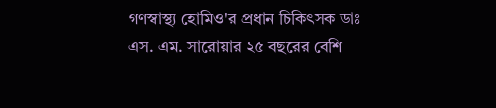গণস্বাস্থ্য হোমিও'র প্রধান চিকিৎসক ডাঃ এস. এম. সারোয়ার ২৫ বছরের বেশি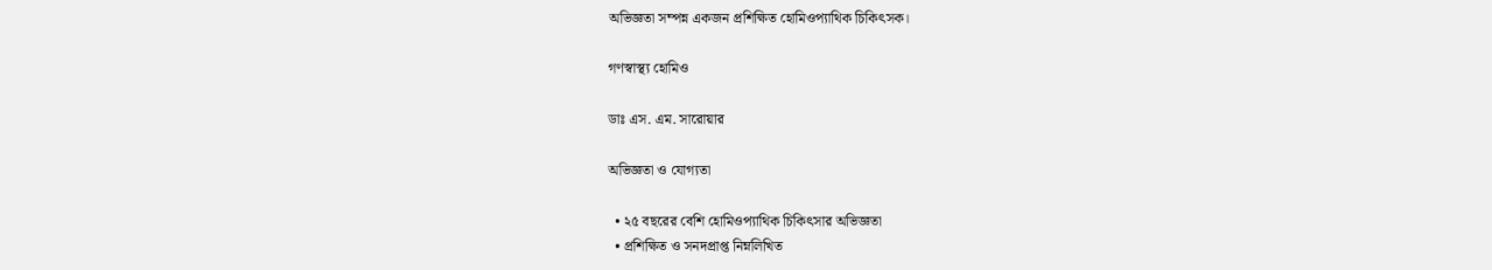অভিজ্ঞতা সম্পন্ন একজন প্রশিক্ষিত হোমিওপ্যাথিক চিকিৎসক।

গণস্বাস্থ্য হোমিও

ডাঃ এস. এম. সারোয়ার

অভিজ্ঞতা ও যোগ্যতা

  • ২৫ বছরের বেশি হোমিওপ্যাথিক চিকিৎসার অভিজ্ঞতা
  • প্রশিক্ষিত ও সনদপ্রাপ্ত নিম্নলিখিত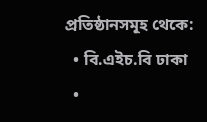প্রতিষ্ঠানসমূহ থেকে:
  • বি.এইচ.বি ঢাকা
  •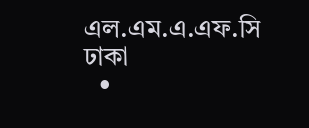এল.এম.এ.এফ.সি ঢাকা
  •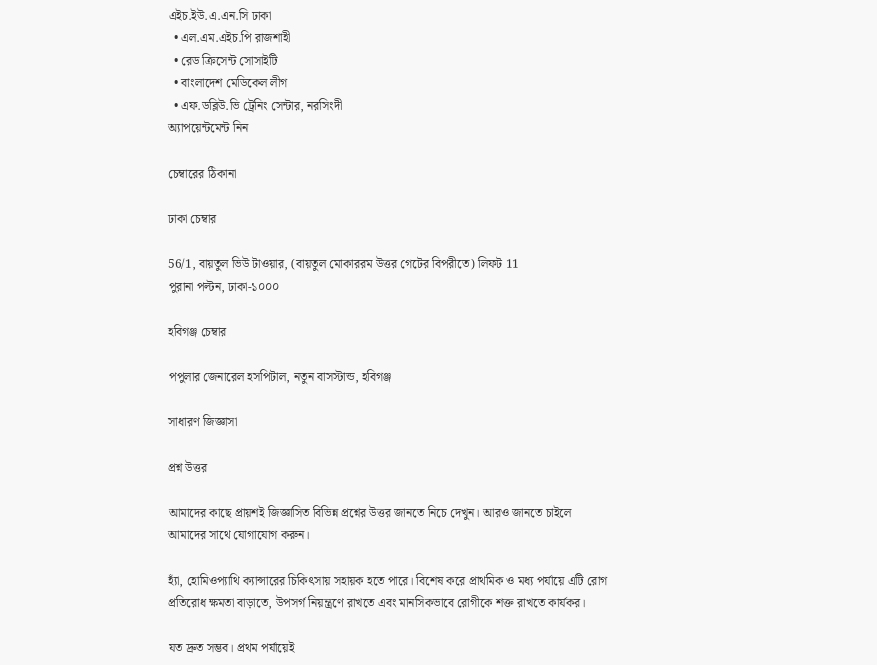এইচ.ইউ.এ.এন.সি ঢাকা
  • এল.এম.এইচ.পি রাজশাহী
  • রেড ক্রিসেন্ট সোসাইটি
  • বাংলাদেশ মেডিকেল লীগ
  • এফ.ডব্লিউ.ভি ট্রেনিং সেন্টার, নরসিংদী
অ্যাপয়েন্টমেন্ট নিন

চেম্বারের ঠিকানা

ঢাকা চেম্বার

56/1, বায়তুল ভিউ টাওয়ার, (বায়তুল মোকাররম উত্তর গেটের বিপরীতে) লিফট 11
পুরানা পল্টন, ঢাকা-১০০০

হবিগঞ্জ চেম্বার

পপুলার জেনারেল হসপিটাল, নতুন বাসস্টান্ড, হবিগঞ্জ

সাধারণ জিজ্ঞাসা

প্রশ্ন উত্তর

আমাদের কাছে প্রায়শই জিজ্ঞাসিত বিভিন্ন প্রশ্নের উত্তর জানতে নিচে দেখুন। আরও জানতে চাইলে আমাদের সাথে যোগাযোগ করুন।

হ্যাঁ, হোমিওপ্যাথি ক্যান্সারের চিকিৎসায় সহায়ক হতে পারে। বিশেষ করে প্রাথমিক ও মধ্য পর্যায়ে এটি রোগ প্রতিরোধ ক্ষমতা বাড়াতে, উপসর্গ নিয়ন্ত্রণে রাখতে এবং মানসিকভাবে রোগীকে শক্ত রাখতে কার্যকর।

যত দ্রুত সম্ভব। প্রথম পর্যায়েই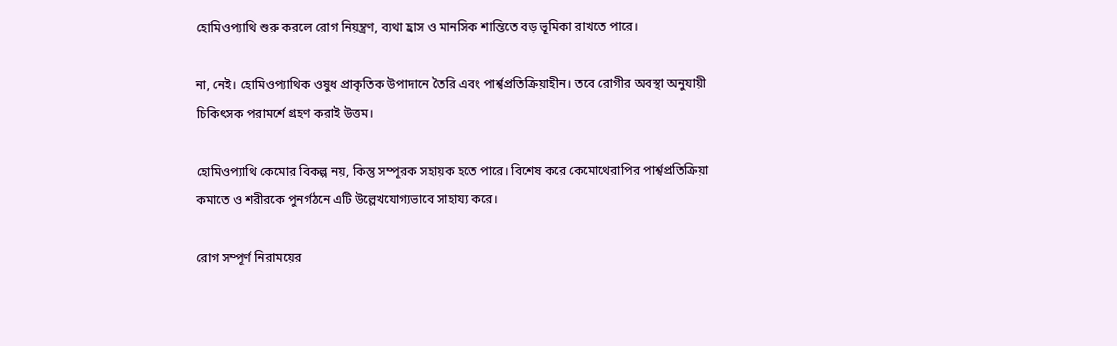হোমিওপ্যাথি শুরু করলে রোগ নিয়ন্ত্রণ, ব্যথা হ্রাস ও মানসিক শান্তিতে বড় ভূমিকা রাখতে পারে।

না, নেই। হোমিওপ্যাথিক ওষুধ প্রাকৃতিক উপাদানে তৈরি এবং পার্শ্বপ্রতিক্রিয়াহীন। তবে রোগীর অবস্থা অনুযায়ী চিকিৎসক পরামর্শে গ্রহণ করাই উত্তম।

হোমিওপ্যাথি কেমোর বিকল্প নয়, কিন্তু সম্পূরক সহায়ক হতে পারে। বিশেষ করে কেমোথেরাপির পার্শ্বপ্রতিক্রিয়া কমাতে ও শরীরকে পুনর্গঠনে এটি উল্লেখযোগ্যভাবে সাহায্য করে।

রোগ সম্পূর্ণ নিরাময়ের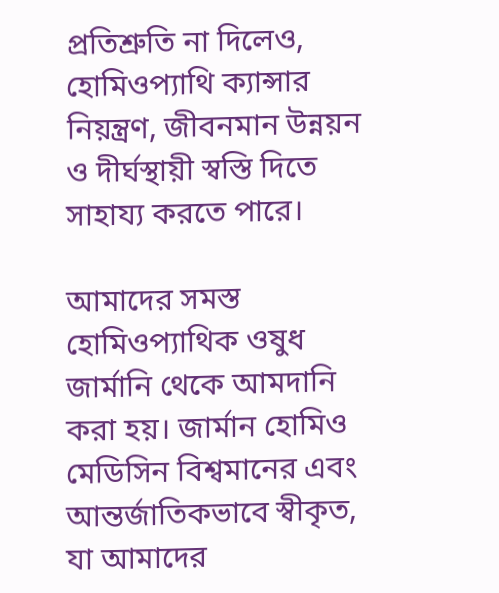প্রতিশ্রুতি না দিলেও, হোমিওপ্যাথি ক্যান্সার নিয়ন্ত্রণ, জীবনমান উন্নয়ন ও দীর্ঘস্থায়ী স্বস্তি দিতে সাহায্য করতে পারে।

আমাদের সমস্ত হোমিওপ্যাথিক ওষুধ জার্মানি থেকে আমদানি করা হয়। জার্মান হোমিও মেডিসিন বিশ্বমানের এবং আন্তর্জাতিকভাবে স্বীকৃত, যা আমাদের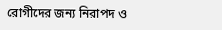রোগীদের জন্য নিরাপদ ও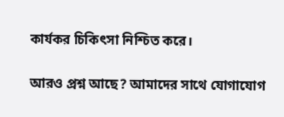কার্যকর চিকিৎসা নিশ্চিত করে।

আরও প্রশ্ন আছে? আমাদের সাথে যোগাযোগ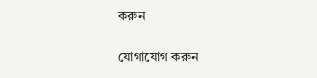করুন

যোগাযোগ করুন